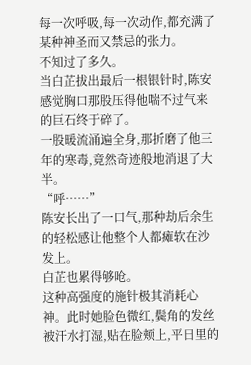每一次呼吸,每一次动作,都充满了某种神圣而又禁忌的张力。
不知过了多久。
当白芷拔出最后一根银针时,陈安感觉胸口那股压得他喘不过气来的巨石终于碎了。
一股暖流涌遍全身,那折磨了他三年的寒毒,竟然奇迹般地消退了大半。
“呼……”
陈安长出了一口气,那种劫后余生的轻松感让他整个人都瘫软在沙发上。
白芷也累得够呛。
这种高强度的施针极其消耗心神。此时她脸色微红,鬓角的发丝被汗水打湿,贴在脸颊上,平日里的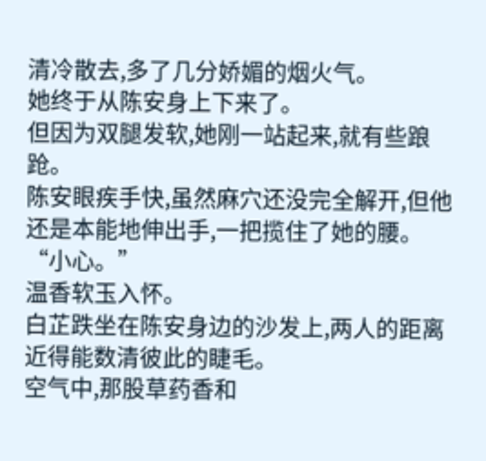清冷散去,多了几分娇媚的烟火气。
她终于从陈安身上下来了。
但因为双腿发软,她刚一站起来,就有些踉跄。
陈安眼疾手快,虽然麻穴还没完全解开,但他还是本能地伸出手,一把揽住了她的腰。
“小心。”
温香软玉入怀。
白芷跌坐在陈安身边的沙发上,两人的距离近得能数清彼此的睫毛。
空气中,那股草药香和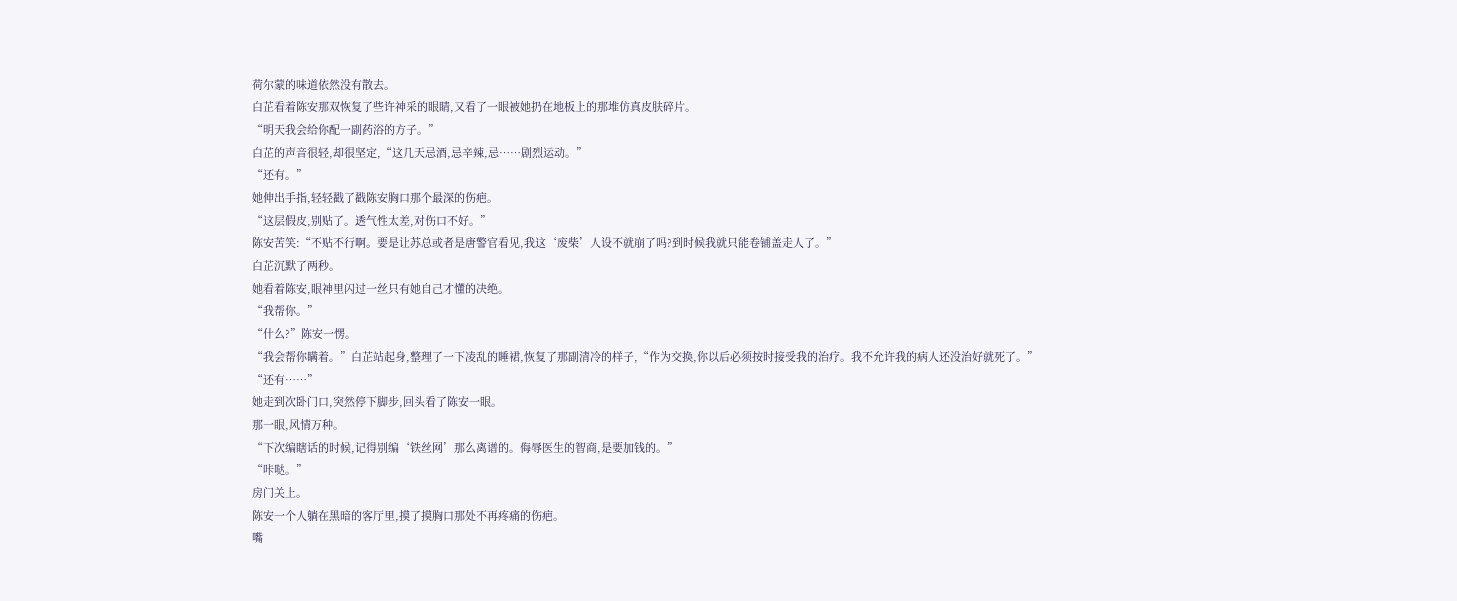荷尔蒙的味道依然没有散去。
白芷看着陈安那双恢复了些许神采的眼睛,又看了一眼被她扔在地板上的那堆仿真皮肤碎片。
“明天我会给你配一副药浴的方子。”
白芷的声音很轻,却很坚定,“这几天忌酒,忌辛辣,忌……剧烈运动。”
“还有。”
她伸出手指,轻轻戳了戳陈安胸口那个最深的伤疤。
“这层假皮,别贴了。透气性太差,对伤口不好。”
陈安苦笑:“不贴不行啊。要是让苏总或者是唐警官看见,我这‘废柴’人设不就崩了吗?到时候我就只能卷铺盖走人了。”
白芷沉默了两秒。
她看着陈安,眼神里闪过一丝只有她自己才懂的决绝。
“我帮你。”
“什么?”陈安一愣。
“我会帮你瞒着。”白芷站起身,整理了一下凌乱的睡裙,恢复了那副清冷的样子,“作为交换,你以后必须按时接受我的治疗。我不允许我的病人还没治好就死了。”
“还有……”
她走到次卧门口,突然停下脚步,回头看了陈安一眼。
那一眼,风情万种。
“下次编瞎话的时候,记得别编‘铁丝网’那么离谱的。侮辱医生的智商,是要加钱的。”
“咔哒。”
房门关上。
陈安一个人躺在黑暗的客厅里,摸了摸胸口那处不再疼痛的伤疤。
嘴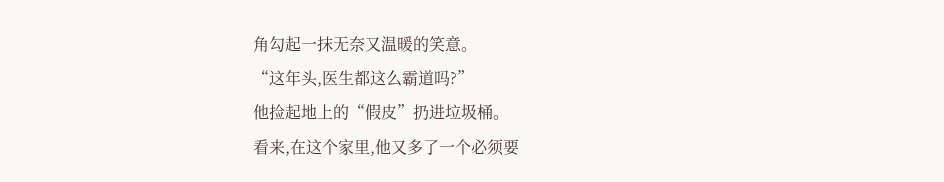角勾起一抹无奈又温暖的笑意。
“这年头,医生都这么霸道吗?”
他捡起地上的“假皮”扔进垃圾桶。
看来,在这个家里,他又多了一个必须要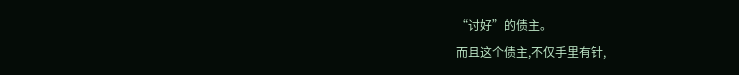“讨好”的债主。
而且这个债主,不仅手里有针,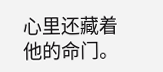心里还藏着他的命门。